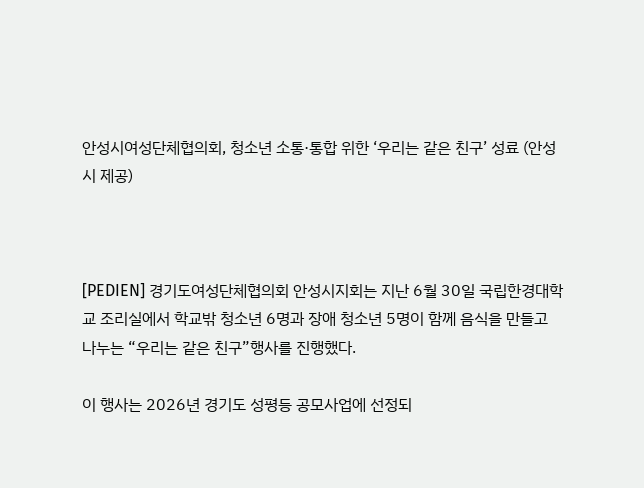안성시여성단체협의회, 청소년 소통·통합 위한 ‘우리는 같은 친구’ 성료 (안성시 제공)



[PEDIEN] 경기도여성단체협의회 안성시지회는 지난 6월 30일 국립한경대학교 조리실에서 학교밖 청소년 6명과 장애 청소년 5명이 함께 음식을 만들고 나누는 “우리는 같은 친구”행사를 진행했다.

이 행사는 2026년 경기도 성평등 공모사업에 선정되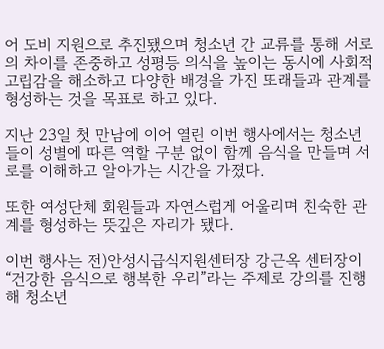어 도비 지원으로 추진됐으며 청소년 간 교류를 통해 서로의 차이를 존중하고 성평등 의식을 높이는 동시에 사회적 고립감을 해소하고 다양한 배경을 가진 또래들과 관계를 형성하는 것을 목표로 하고 있다.

지난 23일 첫 만남에 이어 열린 이번 행사에서는 청소년들이 성별에 따른 역할 구분 없이 함께 음식을 만들며 서로를 이해하고 알아가는 시간을 가졌다.

또한 여성단체 회원들과 자연스럽게 어울리며 친숙한 관계를 형성하는 뜻깊은 자리가 됐다.

이번 행사는 전)안성시급식지원센터장 강근옥 센터장이 “건강한 음식으로 행복한 우리”라는 주제로 강의를 진행해 청소년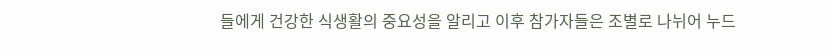들에게 건강한 식생활의 중요성을 알리고 이후 참가자들은 조별로 나뉘어 누드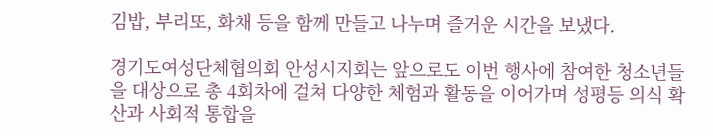김밥, 부리또, 화채 등을 함께 만들고 나누며 즐거운 시간을 보냈다.

경기도여성단체협의회 안성시지회는 앞으로도 이번 행사에 참여한 청소년들을 대상으로 총 4회차에 걸쳐 다양한 체험과 활동을 이어가며 성평등 의식 확산과 사회적 통합을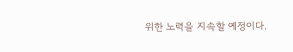위한 노력을 지속할 예정이다.